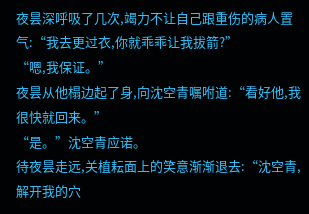夜昙深呼吸了几次,竭力不让自己跟重伤的病人置气:“我去更过衣,你就乖乖让我拔箭?”
“嗯,我保证。”
夜昙从他榻边起了身,向沈空青嘱咐道:“看好他,我很快就回来。”
“是。”沈空青应诺。
待夜昙走远,关植耘面上的笑意渐渐退去:“沈空青,解开我的穴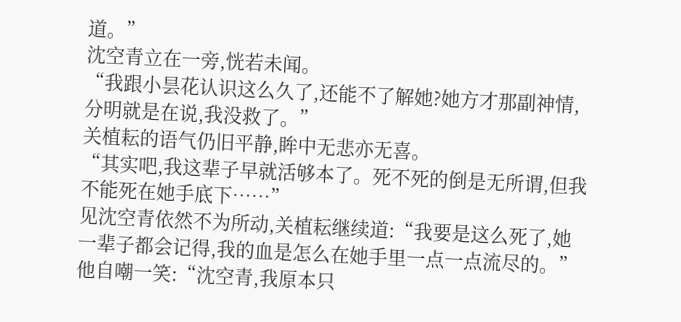道。”
沈空青立在一旁,恍若未闻。
“我跟小昙花认识这么久了,还能不了解她?她方才那副神情,分明就是在说,我没救了。”
关植耘的语气仍旧平静,眸中无悲亦无喜。
“其实吧,我这辈子早就活够本了。死不死的倒是无所谓,但我不能死在她手底下……”
见沈空青依然不为所动,关植耘继续道:“我要是这么死了,她一辈子都会记得,我的血是怎么在她手里一点一点流尽的。”
他自嘲一笑:“沈空青,我原本只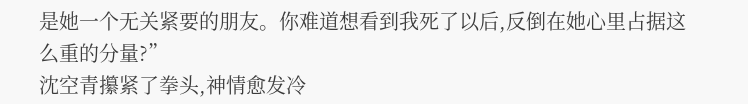是她一个无关紧要的朋友。你难道想看到我死了以后,反倒在她心里占据这么重的分量?”
沈空青攥紧了拳头,神情愈发冷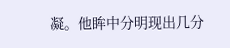凝。他眸中分明现出几分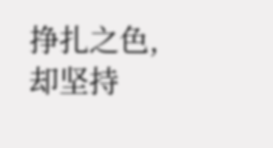挣扎之色,却坚持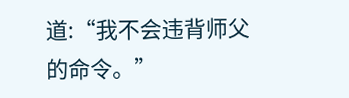道:“我不会违背师父的命令。”